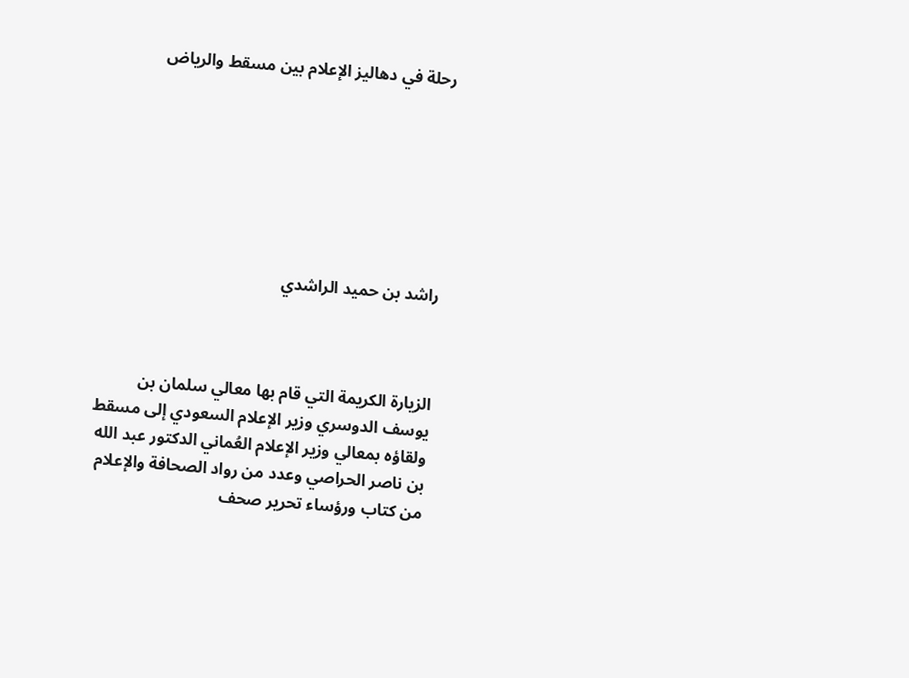رحلة في دهاليز الإعلام بين مسقط والرياض







راشد بن حميد الراشدي



الزيارة الكريمة التي قام بها معالي سلمان بن يوسف الدوسري وزير الإعلام السعودي إلى مسقط ولقاؤه بمعالي وزير الإعلام العُماني الدكتور عبد الله بن ناصر الحراصي وعدد من رواد الصحافة والإعلام من كتاب ورؤساء تحرير صحف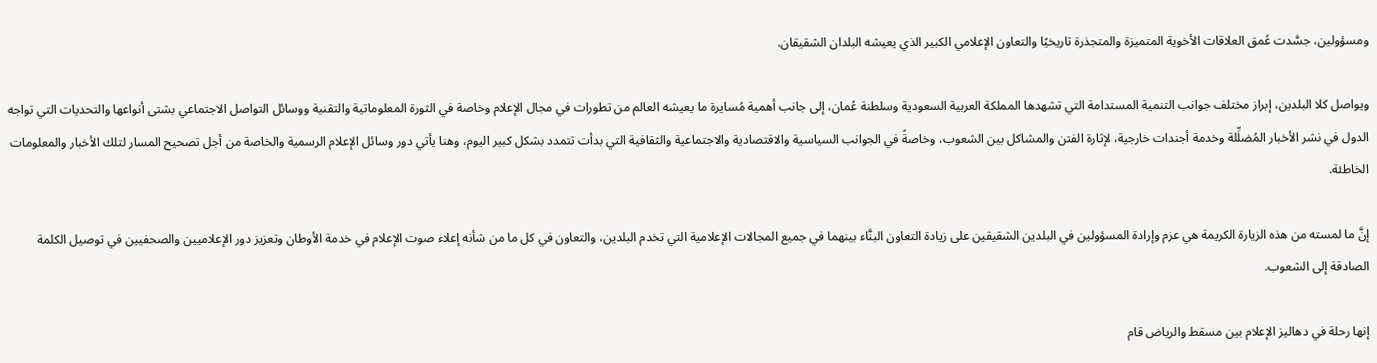ومسؤولين، جسَّدت عُمق العلاقات الأخوية المتميزة والمتجذرة تاريخيًا والتعاون الإعلامي الكبير الذي يعيشه البلدان الشقيقان.

ويواصل كلا البلدين، إبراز مختلف جوانب التنمية المستدامة التي تشهدها المملكة العربية السعودية وسلطنة عُمان، إلى جانب أهمية مُسايرة ما يعيشه العالم من تطورات في مجال الإعلام وخاصة في الثورة المعلوماتية والتقنية ووسائل التواصل الاجتماعي بشتى أنواعها والتحديات التي تواجه الدول في نشر الأخبار المُضلِّلة وخدمة أجندات خارجية، لإثارة الفتن والمشاكل بين الشعوب، وخاصةً في الجوانب السياسية والاقتصادية والاجتماعية والثقافية التي بدأت تتمدد بشكل كبير اليوم، وهنا يأتي دور وسائل الإعلام الرسمية والخاصة من أجل تصحيح المسار لتلك الأخبار والمعلومات الخاطئة.

إنَّ ما لمسته من هذه الزيارة الكريمة هي عزم وإرادة المسؤولين في البلدين الشقيقين على زيادة التعاون البنَّاء بينهما في جميع المجالات الإعلامية التي تخدم البلدين، والتعاون في كل ما من شأنه إعلاء صوت الإعلام في خدمة الأوطان وتعزيز دور الإعلاميين والصحفيين في توصيل الكلمة الصادقة إلى الشعوب.

إنها رحلة في دهاليز الإعلام بين مسقط والرياض قام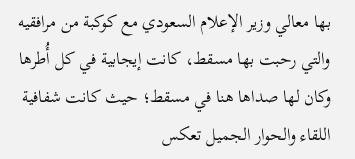بها معالي وزير الإعلام السعودي مع كوكبة من مرافقيه والتي رحبت بها مسقط، كانت إيجابية في كل أُطرها وكان لها صداها هنا في مسقط؛ حيث كانت شفافية اللقاء والحوار الجميل تعكس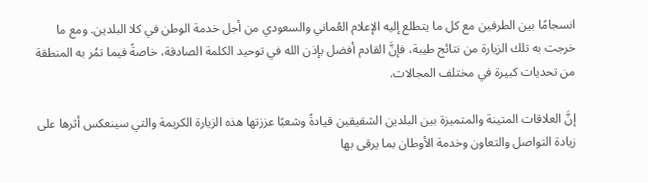انسجامًا بين الطرفين مع كل ما يتطلع إليه الإعلام العُماني والسعودي من أجل خدمة الوطن في كلا البلدين. ومع ما خرجت به تلك الزيارة من نتائج طيبة، فإنَّ القادم أفضل بإذن الله في توحيد الكلمة الصادقة، خاصةً فيما تمُر به المنطقة من تحديات كبيرة في مختلف المجالات.

إنَّ العلاقات المتينة والمتميزة بين البلدين الشقيقين قيادةً وشعبًا عززتها هذه الزيارة الكريمة والتي سينعكس أثرها على زيادة التواصل والتعاون وخدمة الأوطان بما يرقى بها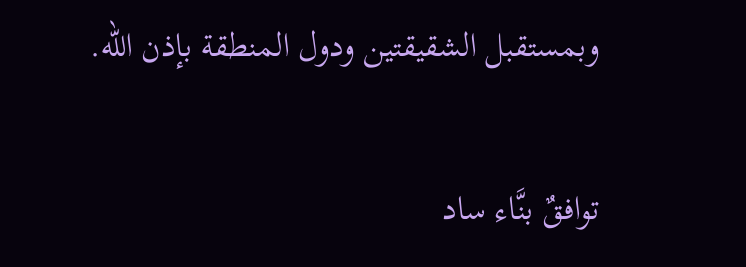وبمستقبل الشقيقتين ودول المنطقة بإذن الله.

توافقٌ بنَّاء ساد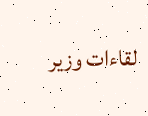لقاءات وزير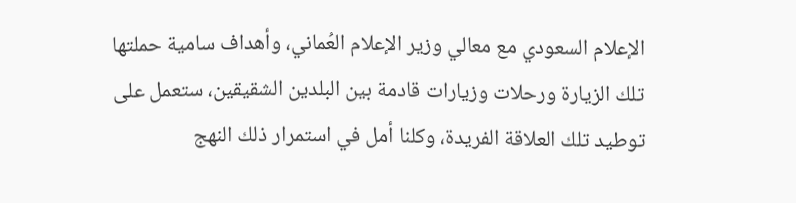الإعلام السعودي مع معالي وزير الإعلام العُماني، وأهداف سامية حملتها تلك الزيارة ورحلات وزيارات قادمة بين البلدين الشقيقين، ستعمل على توطيد تلك العلاقة الفريدة، وكلنا أمل في استمرار ذلك النهج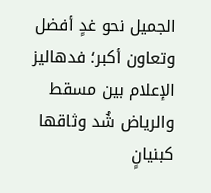الجميل نحو غدٍ أفضل وتعاون أكبر؛ فدهاليز الإعلام بين مسقط والرياض شُد وثاقها كبنيانٍ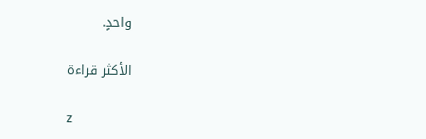واحدٍ.

الأكثر قراءة

z